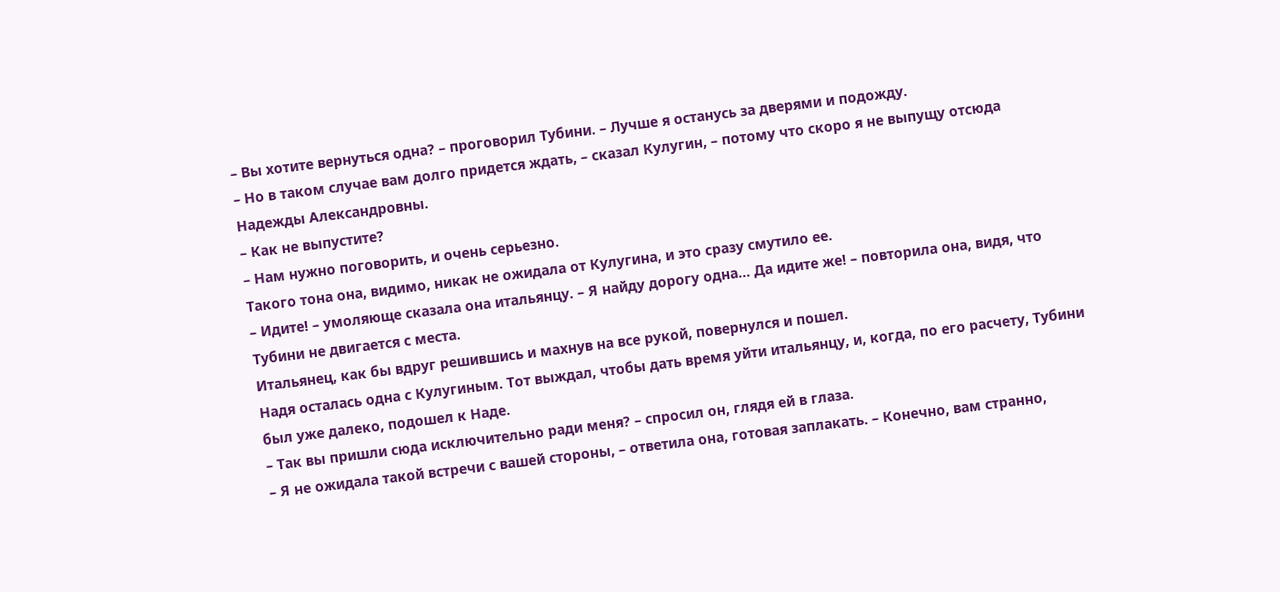– Вы хотите вернуться одна? – проговорил Тубини. – Лучше я останусь за дверями и подожду.
– Но в таком случае вам долго придется ждать, – сказал Кулугин, – потому что скоро я не выпущу отсюда Надежды Александровны.
– Как не выпустите?
– Нам нужно поговорить, и очень серьезно.
Такого тона она, видимо, никак не ожидала от Кулугина, и это сразу смутило ее.
– Идите! – умоляюще сказала она итальянцу. – Я найду дорогу одна... Да идите же! – повторила она, видя, что Тубини не двигается с места.
Итальянец, как бы вдруг решившись и махнув на все рукой, повернулся и пошел.
Надя осталась одна с Кулугиным. Тот выждал, чтобы дать время уйти итальянцу, и, когда, по его расчету, Тубини был уже далеко, подошел к Наде.
– Так вы пришли сюда исключительно ради меня? – спросил он, глядя ей в глаза.
– Я не ожидала такой встречи с вашей стороны, – ответила она, готовая заплакать. – Конечно, вам странно,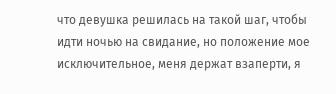что девушка решилась на такой шаг, чтобы идти ночью на свидание, но положение мое исключительное, меня держат взаперти, я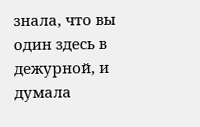знала, что вы один здесь в дежурной, и думала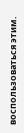воспользоваться этим.